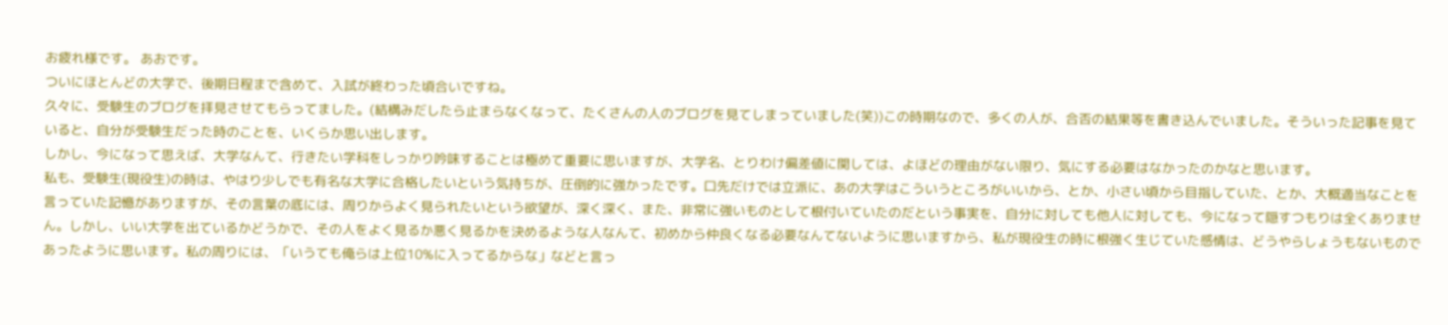お疲れ様です。 あおです。
ついにほとんどの大学で、後期日程まで含めて、入試が終わった頃合いですね。
久々に、受験生のブログを拝見させてもらってました。(結構みだしたら止まらなくなって、たくさんの人のブログを見てしまっていました(笑))この時期なので、多くの人が、合否の結果等を書き込んでいました。そういった記事を見ていると、自分が受験生だった時のことを、いくらか思い出します。
しかし、今になって思えば、大学なんて、行きたい学科をしっかり吟味することは極めて重要に思いますが、大学名、とりわけ偏差値に関しては、よほどの理由がない限り、気にする必要はなかったのかなと思います。
私も、受験生(現役生)の時は、やはり少しでも有名な大学に合格したいという気持ちが、圧倒的に強かったです。口先だけでは立派に、あの大学はこういうところがいいから、とか、小さい頃から目指していた、とか、大概適当なことを言っていた記憶がありますが、その言葉の底には、周りからよく見られたいという欲望が、深く深く、また、非常に強いものとして根付いていたのだという事実を、自分に対しても他人に対しても、今になって隠すつもりは全くありません。しかし、いい大学を出ているかどうかで、その人をよく見るか悪く見るかを決めるような人なんて、初めから仲良くなる必要なんてないように思いますから、私が現役生の時に根強く生じていた感情は、どうやらしょうもないものであったように思います。私の周りには、「いうても俺らは上位10%に入ってるからな」などと言っ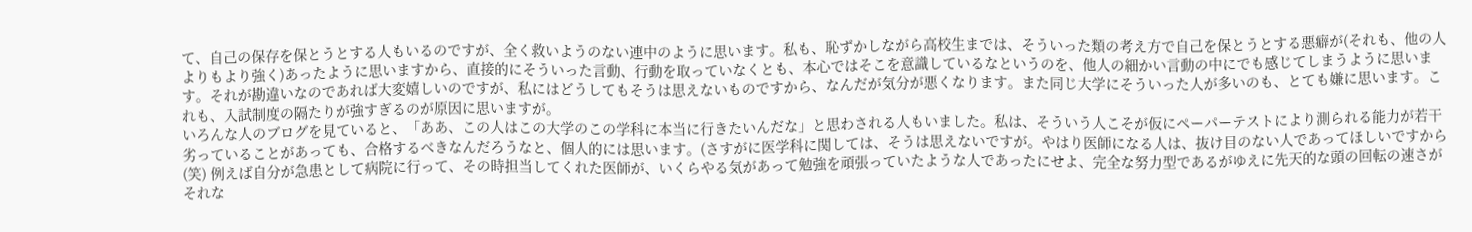て、自己の保存を保とうとする人もいるのですが、全く救いようのない連中のように思います。私も、恥ずかしながら高校生までは、そういった類の考え方で自己を保とうとする悪癖が(それも、他の人よりもより強く)あったように思いますから、直接的にそういった言動、行動を取っていなくとも、本心ではそこを意識しているなというのを、他人の細かい言動の中にでも感じてしまうように思います。それが勘違いなのであれば大変嬉しいのですが、私にはどうしてもそうは思えないものですから、なんだが気分が悪くなります。また同じ大学にそういった人が多いのも、とても嫌に思います。これも、入試制度の隔たりが強すぎるのが原因に思いますが。
いろんな人のブログを見ていると、「ああ、この人はこの大学のこの学科に本当に行きたいんだな」と思わされる人もいました。私は、そういう人こそが仮にペーパーテストにより測られる能力が若干劣っていることがあっても、合格するべきなんだろうなと、個人的には思います。(さすがに医学科に関しては、そうは思えないですが。やはり医師になる人は、抜け目のない人であってほしいですから(笑) 例えば自分が急患として病院に行って、その時担当してくれた医師が、いくらやる気があって勉強を頑張っていたような人であったにせよ、完全な努力型であるがゆえに先天的な頭の回転の速さがそれな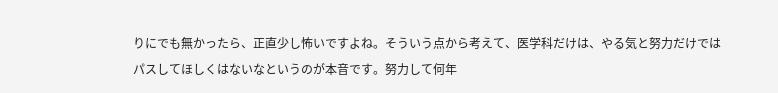りにでも無かったら、正直少し怖いですよね。そういう点から考えて、医学科だけは、やる気と努力だけではパスしてほしくはないなというのが本音です。努力して何年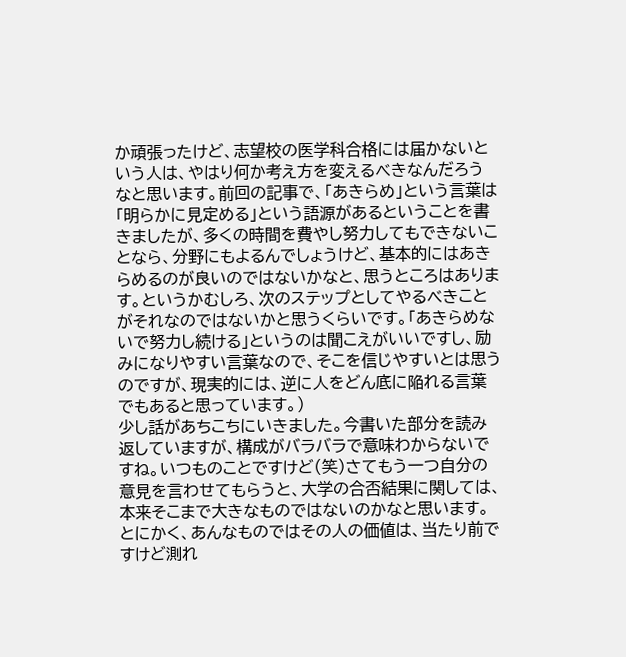か頑張ったけど、志望校の医学科合格には届かないという人は、やはり何か考え方を変えるべきなんだろうなと思います。前回の記事で、「あきらめ」という言葉は「明らかに見定める」という語源があるということを書きましたが、多くの時間を費やし努力してもできないことなら、分野にもよるんでしょうけど、基本的にはあきらめるのが良いのではないかなと、思うところはあります。というかむしろ、次のステップとしてやるべきことがそれなのではないかと思うくらいです。「あきらめないで努力し続ける」というのは聞こえがいいですし、励みになりやすい言葉なので、そこを信じやすいとは思うのですが、現実的には、逆に人をどん底に陥れる言葉でもあると思っています。)
少し話があちこちにいきました。今書いた部分を読み返していますが、構成がバラバラで意味わからないですね。いつものことですけど(笑)さてもう一つ自分の意見を言わせてもらうと、大学の合否結果に関しては、本来そこまで大きなものではないのかなと思います。とにかく、あんなものではその人の価値は、当たり前ですけど測れ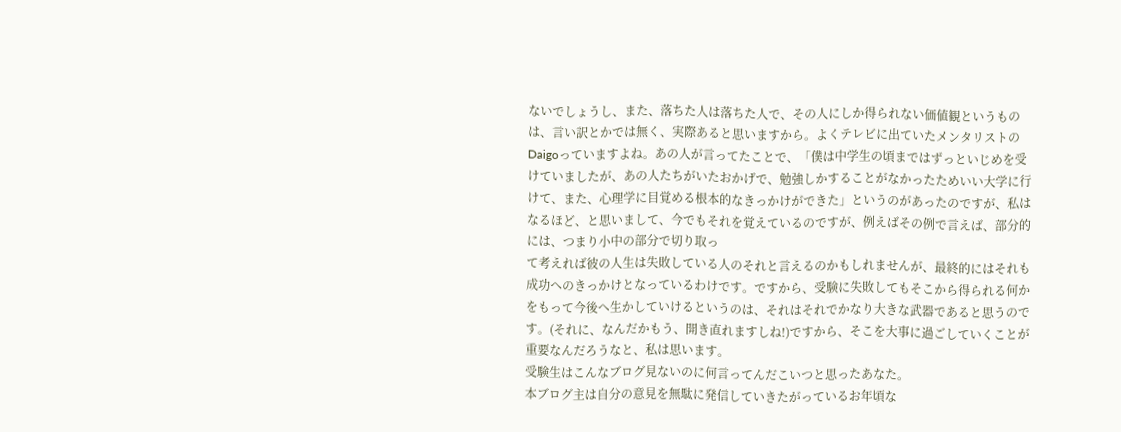ないでしょうし、また、落ちた人は落ちた人で、その人にしか得られない価値観というものは、言い訳とかでは無く、実際あると思いますから。よくテレビに出ていたメンタリストのDaigoっていますよね。あの人が言ってたことで、「僕は中学生の頃まではずっといじめを受けていましたが、あの人たちがいたおかげで、勉強しかすることがなかったためいい大学に行けて、また、心理学に目覚める根本的なきっかけができた」というのがあったのですが、私はなるほど、と思いまして、今でもそれを覚えているのですが、例えばその例で言えば、部分的には、つまり小中の部分で切り取っ
て考えれば彼の人生は失敗している人のそれと言えるのかもしれませんが、最終的にはそれも成功へのきっかけとなっているわけです。ですから、受験に失敗してもそこから得られる何かをもって今後へ生かしていけるというのは、それはそれでかなり大きな武器であると思うのです。(それに、なんだかもう、開き直れますしね!)ですから、そこを大事に過ごしていくことが重要なんだろうなと、私は思います。
受験生はこんなブログ見ないのに何言ってんだこいつと思ったあなた。
本ブログ主は自分の意見を無駄に発信していきたがっているお年頃な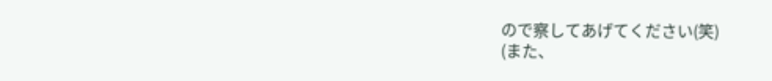ので察してあげてください(笑)
(また、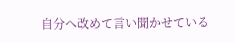自分へ改めて言い聞かせている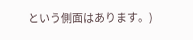という側面はあります。)